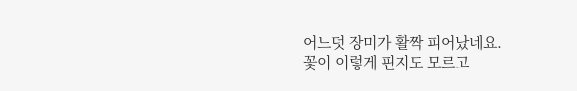어느덧 장미가 활짝 피어났네요.
꽃이 이렇게 핀지도 모르고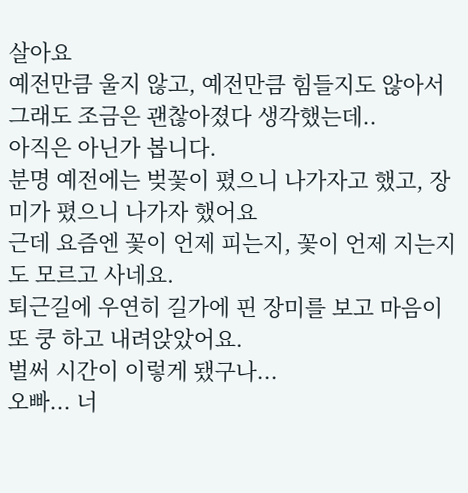살아요
예전만큼 울지 않고, 예전만큼 힘들지도 않아서 그래도 조금은 괜찮아졌다 생각했는데..
아직은 아닌가 봅니다.
분명 예전에는 벚꽃이 폈으니 나가자고 했고, 장미가 폈으니 나가자 했어요
근데 요즘엔 꽃이 언제 피는지, 꽃이 언제 지는지도 모르고 사네요.
퇴근길에 우연히 길가에 핀 장미를 보고 마음이 또 쿵 하고 내려앉았어요.
벌써 시간이 이렇게 됐구나...
오빠... 너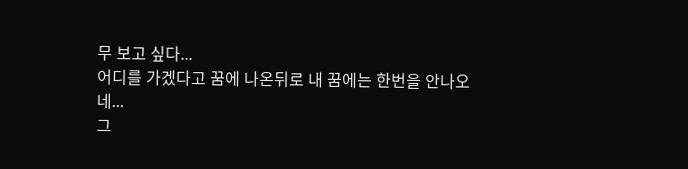무 보고 싶다...
어디를 가겠다고 꿈에 나온뒤로 내 꿈에는 한번을 안나오네...
그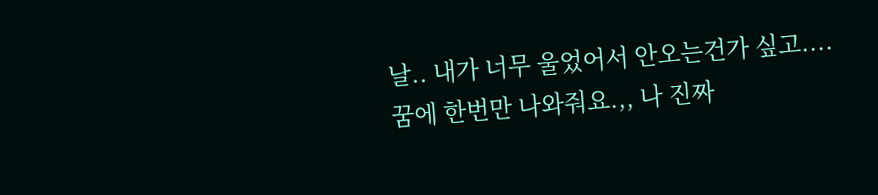날.. 내가 너무 울었어서 안오는건가 싶고....
꿈에 한번만 나와줘요.,, 나 진짜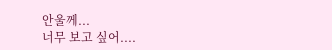안울께...
너무 보고 싶어....